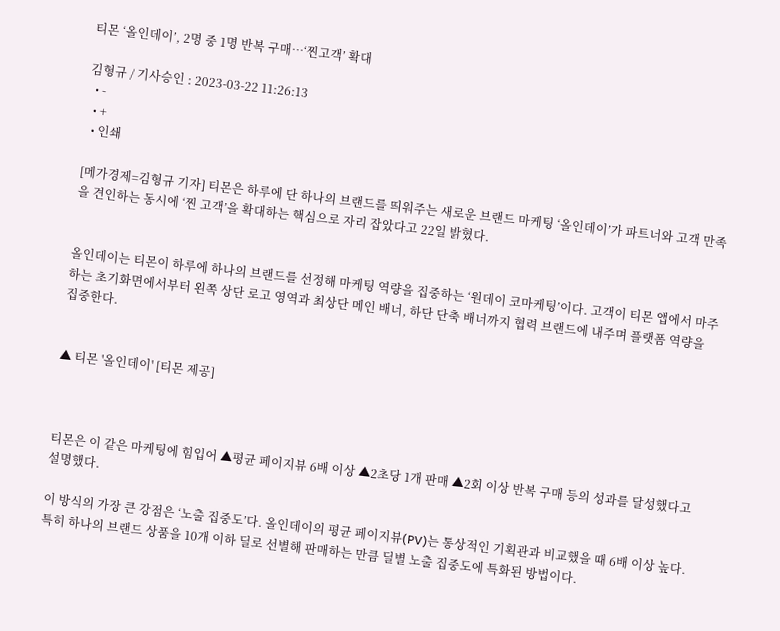티몬 ‘올인데이’, 2명 중 1명 반복 구매…‘찐고객’ 확대

김형규 / 기사승인 : 2023-03-22 11:26:13
  • -
  • +
  • 인쇄

[메가경제=김형규 기자] 티몬은 하루에 단 하나의 브랜드를 띄워주는 새로운 브랜드 마케팅 ‘올인데이’가 파트너와 고객 만족을 견인하는 동시에 ‘찐 고객’을 확대하는 핵심으로 자리 잡았다고 22일 밝혔다.


올인데이는 티몬이 하루에 하나의 브랜드를 선정해 마케팅 역량을 집중하는 ‘원데이 코마케팅’이다. 고객이 티몬 앱에서 마주하는 초기화면에서부터 왼쪽 상단 로고 영역과 최상단 메인 배너, 하단 단축 배너까지 협력 브랜드에 내주며 플랫폼 역량을 집중한다.


▲ 티몬 '올인데이' [티몬 제공]



티몬은 이 같은 마케팅에 힘입어 ▲평균 페이지뷰 6배 이상 ▲2초당 1개 판매 ▲2회 이상 반복 구매 등의 성과를 달성했다고 설명했다.

이 방식의 가장 큰 강점은 ‘노출 집중도’다. 올인데이의 평균 페이지뷰(PV)는 통상적인 기획관과 비교했을 때 6배 이상 높다. 특히 하나의 브랜드 상품을 10개 이하 딜로 선별해 판매하는 만큼 딜별 노출 집중도에 특화된 방법이다.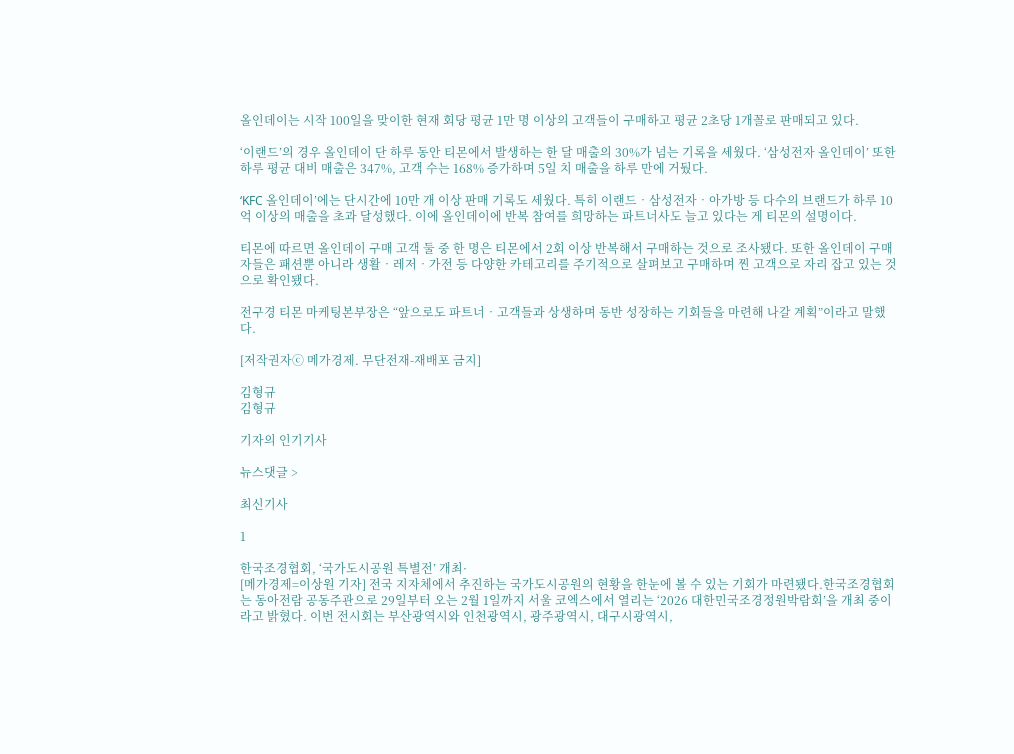올인데이는 시작 100일을 맞이한 현재 회당 평균 1만 명 이상의 고객들이 구매하고 평균 2초당 1개꼴로 판매되고 있다.

‘이랜드’의 경우 올인데이 단 하루 동안 티몬에서 발생하는 한 달 매출의 30%가 넘는 기록을 세웠다. ‘삼성전자 올인데이’ 또한 하루 평균 대비 매출은 347%, 고객 수는 168% 증가하며 5일 치 매출을 하루 만에 거뒀다.

‘KFC 올인데이’에는 단시간에 10만 개 이상 판매 기록도 세웠다. 특히 이랜드‧삼성전자‧아가방 등 다수의 브랜드가 하루 10억 이상의 매출을 초과 달성했다. 이에 올인데이에 반복 참여를 희망하는 파트너사도 늘고 있다는 게 티몬의 설명이다.

티몬에 따르면 올인데이 구매 고객 둘 중 한 명은 티몬에서 2회 이상 반복해서 구매하는 것으로 조사됐다. 또한 올인데이 구매자들은 패션뿐 아니라 생활‧레저‧가전 등 다양한 카테고리를 주기적으로 살펴보고 구매하며 찐 고객으로 자리 잡고 있는 것으로 확인됐다.

전구경 티몬 마케팅본부장은 “앞으로도 파트너‧고객들과 상생하며 동반 성장하는 기회들을 마련해 나갈 계획”이라고 말했다.

[저작권자ⓒ 메가경제. 무단전재-재배포 금지]

김형규
김형규

기자의 인기기사

뉴스댓글 >

최신기사

1

한국조경협회, ‘국가도시공원 특별전’ 개최·
[메가경제=이상원 기자] 전국 지자체에서 추진하는 국가도시공원의 현황을 한눈에 볼 수 있는 기회가 마련됐다.한국조경협회는 동아전람 공동주관으로 29일부터 오는 2월 1일까지 서울 코엑스에서 열리는 ‘2026 대한민국조경정원박람회’을 개최 중이라고 밝혔다. 이번 전시회는 부산광역시와 인천광역시, 광주광역시, 대구시광역시,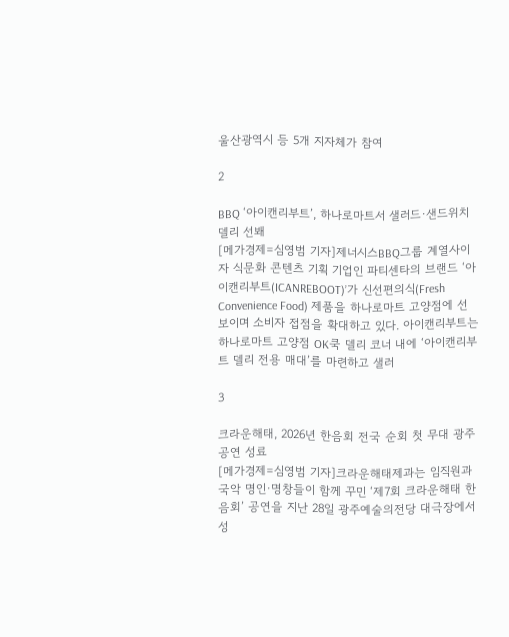울산광역시 등 5개 지자체가 참여

2

BBQ ‘아이캔리부트’, 하나로마트서 샐러드·샌드위치 델리 선봬
[메가경제=심영범 기자]제너시스BBQ그룹 계열사이자 식문화 콘텐츠 기획 기업인 파티센타의 브랜드 ‘아이캔리부트(ICANREBOOT)’가 신선편의식(Fresh Convenience Food) 제품을 하나로마트 고양점에 선보이며 소비자 접점을 확대하고 있다. 아이캔리부트는 하나로마트 고양점 OK쿡 델리 코너 내에 ‘아이캔리부트 델리 전용 매대’를 마련하고 샐러

3

크라운해태, 2026년 한음회 전국 순회 첫 무대 광주 공연 성료
[메가경제=심영범 기자]크라운해태제과는 임직원과 국악 명인·명창들이 함께 꾸민 ‘제7회 크라운해태 한음회’ 공연을 지난 28일 광주예술의전당 대극장에서 성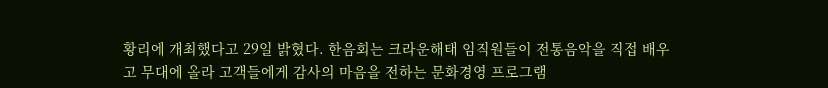황리에 개최했다고 29일 밝혔다. 한음회는 크라운해태 임직원들이 전통음악을 직접 배우고 무대에 올라 고객들에게 감사의 마음을 전하는 문화경영 프로그램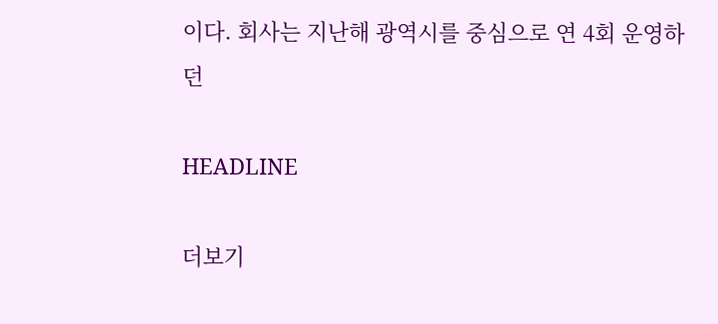이다. 회사는 지난해 광역시를 중심으로 연 4회 운영하던

HEADLINE

더보기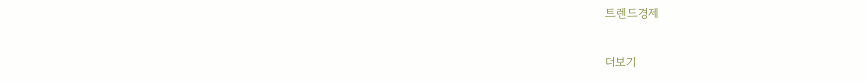트렌드경제

더보기